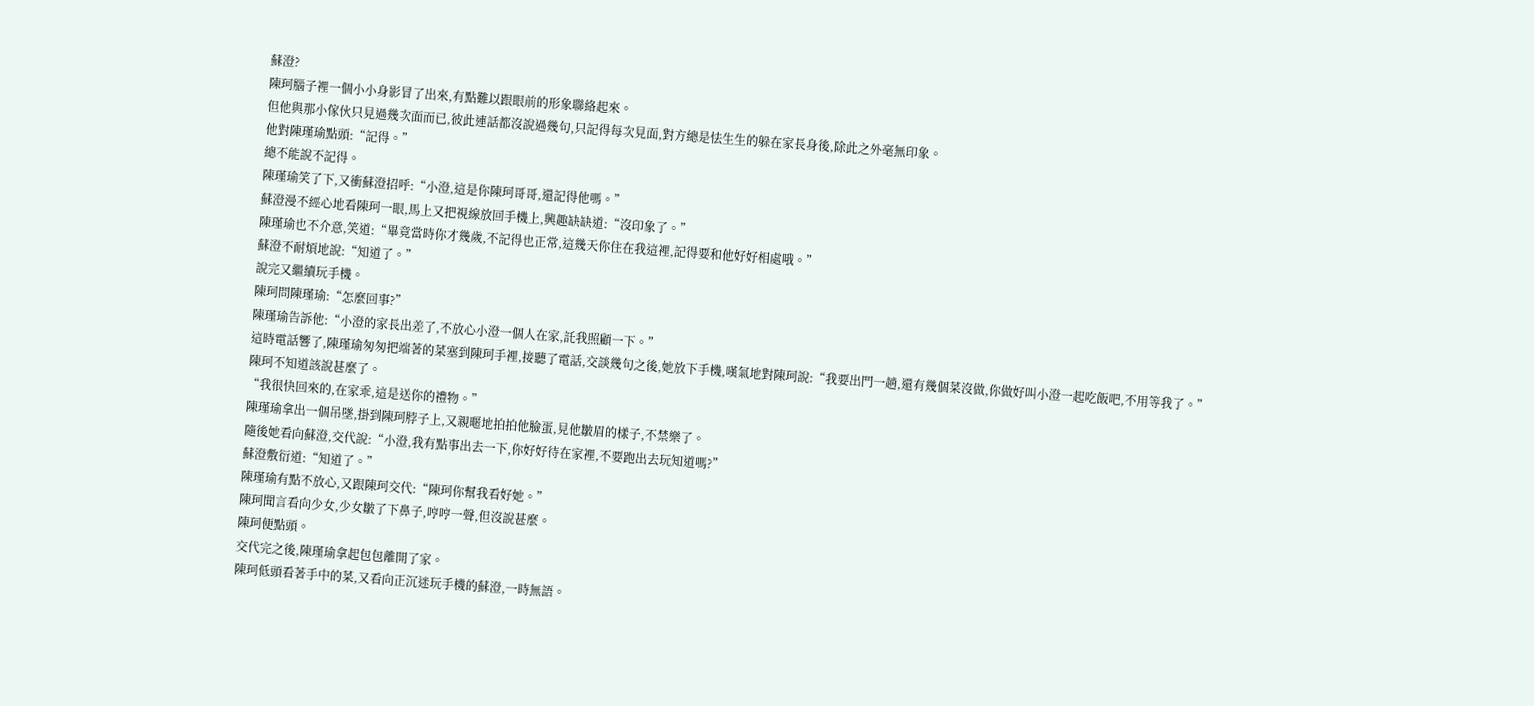蘇澄?
陳珂腦子裡一個小小身影冒了出來,有點難以跟眼前的形象聯絡起來。
但他與那小傢伙只見過幾次面而已,彼此連話都沒說過幾句,只記得每次見面,對方總是怯生生的躲在家長身後,除此之外毫無印象。
他對陳瑾瑜點頭:“記得。”
總不能說不記得。
陳瑾瑜笑了下,又衝蘇澄招呼:“小澄,這是你陳珂哥哥,還記得他嗎。”
蘇澄漫不經心地看陳珂一眼,馬上又把視線放回手機上,興趣缺缺道:“沒印象了。”
陳瑾瑜也不介意,笑道:“畢竟當時你才幾歲,不記得也正常,這幾天你住在我這裡,記得要和他好好相處哦。”
蘇澄不耐煩地說:“知道了。”
說完又繼續玩手機。
陳珂問陳瑾瑜:“怎麼回事?”
陳瑾瑜告訴他:“小澄的家長出差了,不放心小澄一個人在家,託我照顧一下。”
這時電話響了,陳瑾瑜匆匆把端著的菜塞到陳珂手裡,接聽了電話,交談幾句之後,她放下手機,嘆氣地對陳珂說:“我要出門一趟,還有幾個菜沒做,你做好叫小澄一起吃飯吧,不用等我了。”
陳珂不知道該說甚麼了。
“我很快回來的,在家乖,這是送你的禮物。”
陳瑾瑜拿出一個吊墜,掛到陳珂脖子上,又親暱地拍拍他臉蛋,見他皺眉的樣子,不禁樂了。
隨後她看向蘇澄,交代說:“小澄,我有點事出去一下,你好好待在家裡,不要跑出去玩知道嗎?”
蘇澄敷衍道:“知道了。”
陳瑾瑜有點不放心,又跟陳珂交代:“陳珂你幫我看好她。”
陳珂聞言看向少女,少女皺了下鼻子,哼哼一聲,但沒說甚麼。
陳珂便點頭。
交代完之後,陳瑾瑜拿起包包離開了家。
陳珂低頭看著手中的菜,又看向正沉迷玩手機的蘇澄,一時無語。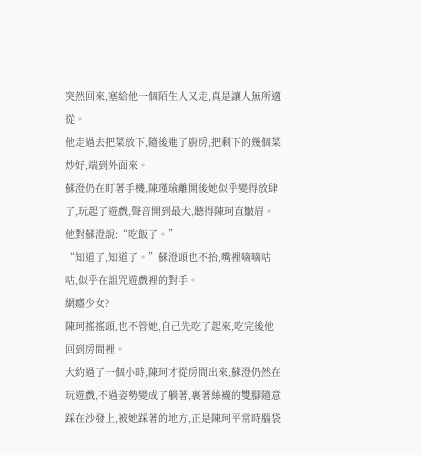突然回來,塞給他一個陌生人又走,真是讓人無所適從。
他走過去把菜放下,隨後進了廚房,把剩下的幾個菜炒好,端到外面來。
蘇澄仍在盯著手機,陳瑾瑜離開後她似乎變得放肆了,玩起了遊戲,聲音開到最大,聽得陳珂直皺眉。
他對蘇澄說:“吃飯了。”
“知道了,知道了。”蘇澄頭也不抬,嘴裡嘀嘀咕咕,似乎在詛咒遊戲裡的對手。
網癮少女?
陳珂搖搖頭,也不管她,自己先吃了起來,吃完後他回到房間裡。
大約過了一個小時,陳珂才從房間出來,蘇澄仍然在玩遊戲,不過姿勢變成了躺著,裹著絲襪的雙腳隨意踩在沙發上,被她踩著的地方,正是陳珂平常時腦袋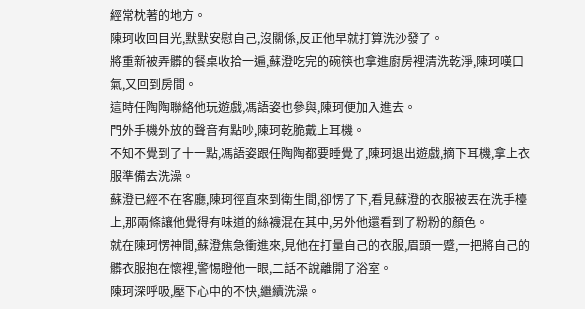經常枕著的地方。
陳珂收回目光,默默安慰自己,沒關係,反正他早就打算洗沙發了。
將重新被弄髒的餐桌收拾一遍,蘇澄吃完的碗筷也拿進廚房裡清洗乾淨,陳珂嘆口氣,又回到房間。
這時任陶陶聯絡他玩遊戲,馮語姿也參與,陳珂便加入進去。
門外手機外放的聲音有點吵,陳珂乾脆戴上耳機。
不知不覺到了十一點,馮語姿跟任陶陶都要睡覺了,陳珂退出遊戲,摘下耳機,拿上衣服準備去洗澡。
蘇澄已經不在客廳,陳珂徑直來到衛生間,卻愣了下,看見蘇澄的衣服被丟在洗手檯上,那兩條讓他覺得有味道的絲襪混在其中,另外他還看到了粉粉的顏色。
就在陳珂愣神間,蘇澄焦急衝進來,見他在打量自己的衣服,眉頭一蹙,一把將自己的髒衣服抱在懷裡,警惕瞪他一眼,二話不說離開了浴室。
陳珂深呼吸,壓下心中的不快,繼續洗澡。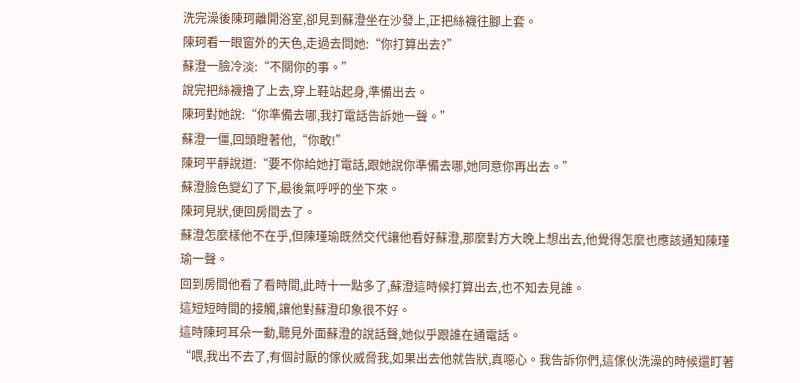洗完澡後陳珂離開浴室,卻見到蘇澄坐在沙發上,正把絲襪往腳上套。
陳珂看一眼窗外的天色,走過去問她:“你打算出去?”
蘇澄一臉冷淡:“不關你的事。”
說完把絲襪擼了上去,穿上鞋站起身,準備出去。
陳珂對她說:“你準備去哪,我打電話告訴她一聲。”
蘇澄一僵,回頭瞪著他,“你敢!”
陳珂平靜說道:“要不你給她打電話,跟她說你準備去哪,她同意你再出去。”
蘇澄臉色變幻了下,最後氣呼呼的坐下來。
陳珂見狀,便回房間去了。
蘇澄怎麼樣他不在乎,但陳瑾瑜既然交代讓他看好蘇澄,那麼對方大晚上想出去,他覺得怎麼也應該通知陳瑾瑜一聲。
回到房間他看了看時間,此時十一點多了,蘇澄這時候打算出去,也不知去見誰。
這短短時間的接觸,讓他對蘇澄印象很不好。
這時陳珂耳朵一動,聽見外面蘇澄的說話聲,她似乎跟誰在通電話。
“喂,我出不去了,有個討厭的傢伙威脅我,如果出去他就告狀,真噁心。我告訴你們,這傢伙洗澡的時候還盯著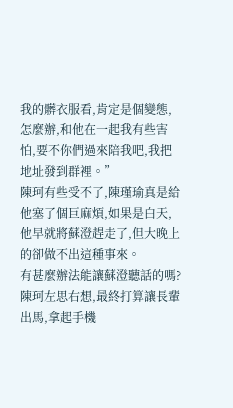我的髒衣服看,肯定是個變態,怎麼辦,和他在一起我有些害怕,要不你們過來陪我吧,我把地址發到群裡。”
陳珂有些受不了,陳瑾瑜真是給他塞了個巨麻煩,如果是白天,他早就將蘇澄趕走了,但大晚上的卻做不出這種事來。
有甚麼辦法能讓蘇澄聽話的嗎?
陳珂左思右想,最終打算讓長輩出馬,拿起手機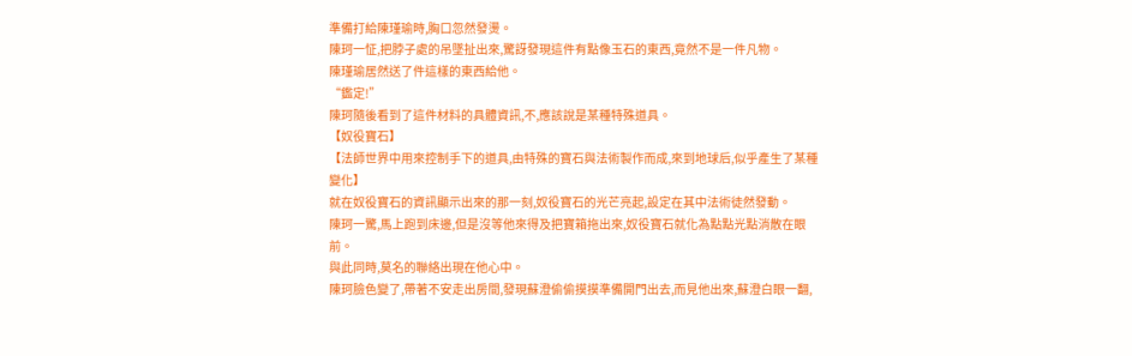準備打給陳瑾瑜時,胸口忽然發燙。
陳珂一怔,把脖子處的吊墜扯出來,驚訝發現這件有點像玉石的東西,竟然不是一件凡物。
陳瑾瑜居然送了件這樣的東西給他。
“鑑定!”
陳珂隨後看到了這件材料的具體資訊,不,應該說是某種特殊道具。
【奴役寶石】
【法師世界中用來控制手下的道具,由特殊的寶石與法術製作而成,來到地球后,似乎產生了某種變化】
就在奴役寶石的資訊顯示出來的那一刻,奴役寶石的光芒亮起,設定在其中法術徒然發動。
陳珂一驚,馬上跑到床邊,但是沒等他來得及把寶箱拖出來,奴役寶石就化為點點光點消散在眼前。
與此同時,莫名的聯絡出現在他心中。
陳珂臉色變了,帶著不安走出房間,發現蘇澄偷偷摸摸準備開門出去,而見他出來,蘇澄白眼一翻,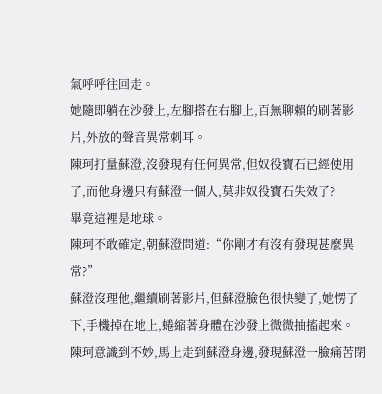氣呼呼往回走。
她隨即躺在沙發上,左腳搭在右腳上,百無聊賴的刷著影片,外放的聲音異常刺耳。
陳珂打量蘇澄,沒發現有任何異常,但奴役寶石已經使用了,而他身邊只有蘇澄一個人,莫非奴役寶石失效了?
畢竟這裡是地球。
陳珂不敢確定,朝蘇澄問道:“你剛才有沒有發現甚麼異常?”
蘇澄沒理他,繼續刷著影片,但蘇澄臉色很快變了,她愣了下,手機掉在地上,蜷縮著身體在沙發上微微抽搐起來。
陳珂意識到不妙,馬上走到蘇澄身邊,發現蘇澄一臉痛苦閉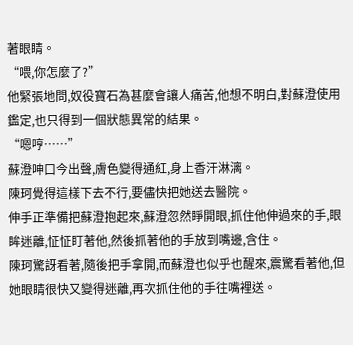著眼睛。
“喂,你怎麼了?”
他緊張地問,奴役寶石為甚麼會讓人痛苦,他想不明白,對蘇澄使用鑑定,也只得到一個狀態異常的結果。
“嗯哼……”
蘇澄呻口今出聲,膚色變得通紅,身上香汗淋漓。
陳珂覺得這樣下去不行,要儘快把她送去醫院。
伸手正準備把蘇澄抱起來,蘇澄忽然睜開眼,抓住他伸過來的手,眼眸迷離,怔怔盯著他,然後抓著他的手放到嘴邊,含住。
陳珂驚訝看著,隨後把手拿開,而蘇澄也似乎也醒來,震驚看著他,但她眼睛很快又變得迷離,再次抓住他的手往嘴裡送。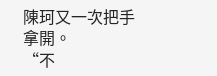陳珂又一次把手拿開。
“不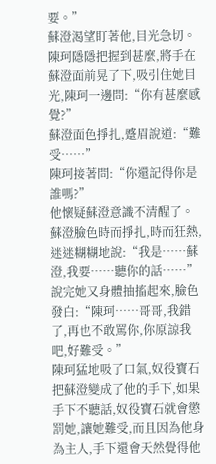要。”
蘇澄渴望盯著他,目光急切。
陳珂隱隱把握到甚麼,將手在蘇澄面前晃了下,吸引住她目光,陳珂一邊問:“你有甚麼感覺?”
蘇澄面色掙扎,蹙眉說道:“難受……”
陳珂接著問:“你還記得你是誰嗎?”
他懷疑蘇澄意識不清醒了。
蘇澄臉色時而掙扎,時而狂熱,迷迷糊糊地說:“我是……蘇澄,我要……聽你的話……”
說完她又身體抽搐起來,臉色發白:“陳珂……哥哥,我錯了,再也不敢罵你,你原諒我吧,好難受。”
陳珂猛地吸了口氣,奴役寶石把蘇澄變成了他的手下,如果手下不聽話,奴役寶石就會懲罰她,讓她難受,而且因為他身為主人,手下還會天然覺得他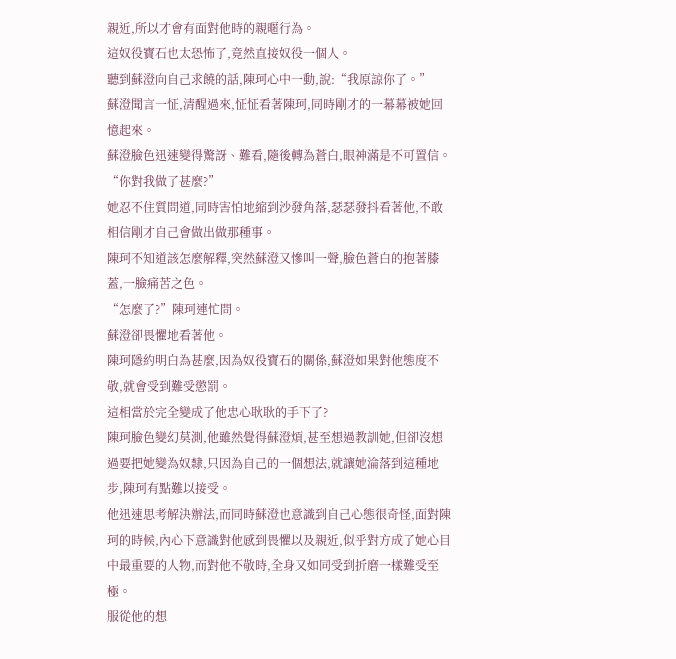親近,所以才會有面對他時的親暱行為。
這奴役寶石也太恐怖了,竟然直接奴役一個人。
聽到蘇澄向自己求饒的話,陳珂心中一動,說:“我原諒你了。”
蘇澄聞言一怔,清醒過來,怔怔看著陳珂,同時剛才的一幕幕被她回憶起來。
蘇澄臉色迅速變得驚訝、難看,隨後轉為蒼白,眼神滿是不可置信。
“你對我做了甚麼?”
她忍不住質問道,同時害怕地縮到沙發角落,瑟瑟發抖看著他,不敢相信剛才自己會做出做那種事。
陳珂不知道該怎麼解釋,突然蘇澄又慘叫一聲,臉色蒼白的抱著膝蓋,一臉痛苦之色。
“怎麼了?”陳珂連忙問。
蘇澄卻畏懼地看著他。
陳珂隱約明白為甚麼,因為奴役寶石的關係,蘇澄如果對他態度不敬,就會受到難受懲罰。
這相當於完全變成了他忠心耿耿的手下了?
陳珂臉色變幻莫測,他雖然覺得蘇澄煩,甚至想過教訓她,但卻沒想過要把她變為奴隸,只因為自己的一個想法,就讓她淪落到這種地步,陳珂有點難以接受。
他迅速思考解決辦法,而同時蘇澄也意識到自己心態很奇怪,面對陳珂的時候,內心下意識對他感到畏懼以及親近,似乎對方成了她心目中最重要的人物,而對他不敬時,全身又如同受到折磨一樣難受至極。
服從他的想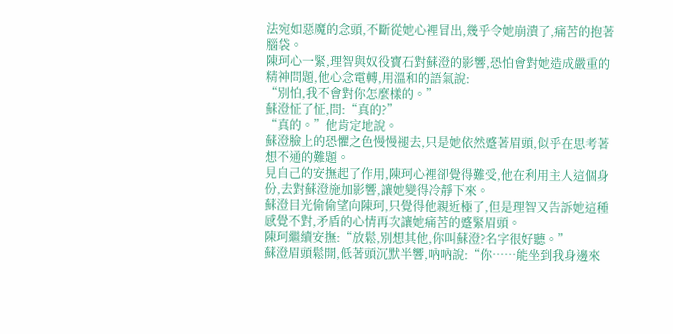法宛如惡魔的念頭,不斷從她心裡冒出,幾乎令她崩潰了,痛苦的抱著腦袋。
陳珂心一緊,理智與奴役寶石對蘇澄的影響,恐怕會對她造成嚴重的精神問題,他心念電轉,用溫和的語氣說:
“別怕,我不會對你怎麼樣的。”
蘇澄怔了怔,問:“真的?”
“真的。”他肯定地說。
蘇澄臉上的恐懼之色慢慢褪去,只是她依然蹙著眉頭,似乎在思考著想不通的難題。
見自己的安撫起了作用,陳珂心裡卻覺得難受,他在利用主人這個身份,去對蘇澄施加影響,讓她變得冷靜下來。
蘇澄目光偷偷望向陳珂,只覺得他親近極了,但是理智又告訴她這種感覺不對,矛盾的心情再次讓她痛苦的蹙緊眉頭。
陳珂繼續安撫:“放鬆,別想其他,你叫蘇澄?名字很好聽。”
蘇澄眉頭鬆開,低著頭沉默半響,吶吶說:“你……能坐到我身邊來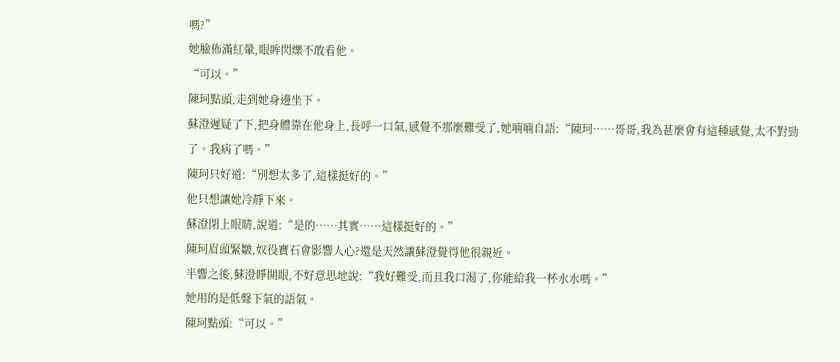嗎?”
她臉佈滿紅暈,眼眸閃爍不敢看他。
“可以。”
陳珂點頭,走到她身邊坐下。
蘇澄遲疑了下,把身體靠在他身上,長呼一口氣,感覺不那麼難受了,她喃喃自語:“陳珂……哥哥,我為甚麼會有這種感覺,太不對勁了。我病了嗎。”
陳珂只好道:“別想太多了,這樣挺好的。”
他只想讓她冷靜下來。
蘇澄閉上眼睛,說道:“是的……其實……這樣挺好的。”
陳珂眉頭緊皺,奴役寶石會影響人心?還是天然讓蘇澄覺得他很親近。
半響之後,蘇澄睜開眼,不好意思地說:“我好難受,而且我口渴了,你能給我一杯水水嗎。”
她用的是低聲下氣的語氣。
陳珂點頭:“可以。”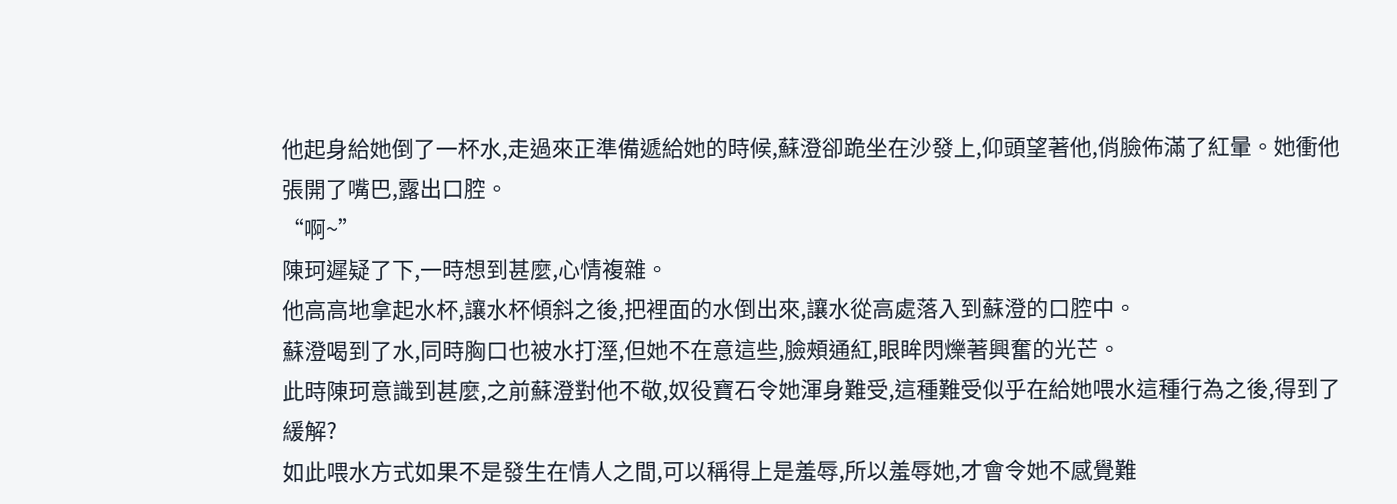他起身給她倒了一杯水,走過來正準備遞給她的時候,蘇澄卻跪坐在沙發上,仰頭望著他,俏臉佈滿了紅暈。她衝他張開了嘴巴,露出口腔。
“啊~”
陳珂遲疑了下,一時想到甚麼,心情複雜。
他高高地拿起水杯,讓水杯傾斜之後,把裡面的水倒出來,讓水從高處落入到蘇澄的口腔中。
蘇澄喝到了水,同時胸口也被水打溼,但她不在意這些,臉頰通紅,眼眸閃爍著興奮的光芒。
此時陳珂意識到甚麼,之前蘇澄對他不敬,奴役寶石令她渾身難受,這種難受似乎在給她喂水這種行為之後,得到了緩解?
如此喂水方式如果不是發生在情人之間,可以稱得上是羞辱,所以羞辱她,才會令她不感覺難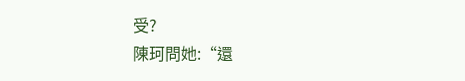受?
陳珂問她:“還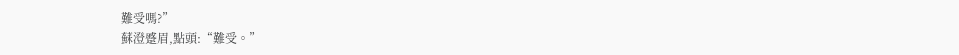難受嗎?”
蘇澄蹙眉,點頭:“難受。”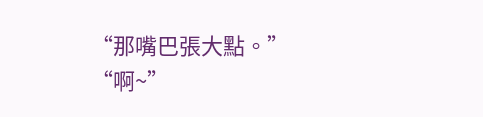“那嘴巴張大點。”
“啊~”